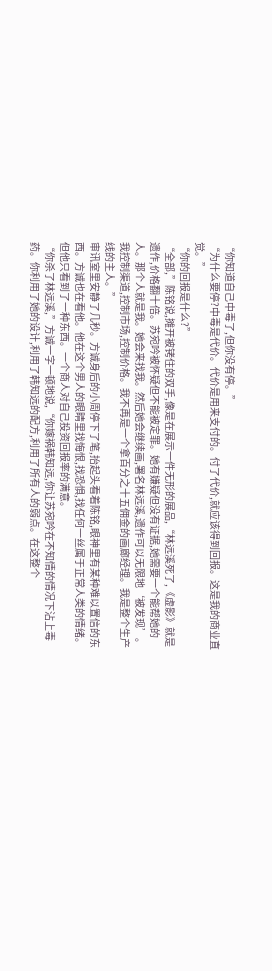“你知道自己中毒了,但你没有停。”
“为什么要停?中毒是代价。代价是用来支付的。付了代价,就应该得到回报。这是我的商业直觉。”
“你的回报是什么?”
“全部,”陈铭说,摊开被铐住的双手,像是在展示一件无形的展品,“林远溪死了,《虚影》就是遗作,价格翻十倍。苏宛吟被怀疑但不能被定罪。她有嫌疑但没有证据,她需要一个能帮她的人。那个人就是我。她会来找我。然后她会继续画,署名林远溪,遗作可以无限地‘被发现’。我控制渠道,控制市场,控制价格。我不再是一个拿百分之十五佣金的画廊经理。我是整个生产线的主人。”
审讯室里安静了几秒。方诚身后的小周停下了笔,抬起头看着陈铭,眼神里有某种难以置信的东西。方诚也在看他。他在这个男人的眼睛里找悔恨,找恐惧,找任何一丝属于正常人类的情绪。但他只看到了一种东西。一个商人对自己投资回报率的满意。
“你杀了林远溪,”方诚一字一顿地说,“你嫁祸韩知远,你让苏宛吟在不知情的情况下沾上毒药。你利用了她的设计,利用了韩知远的配方,利用了所有人的弱点。在这整个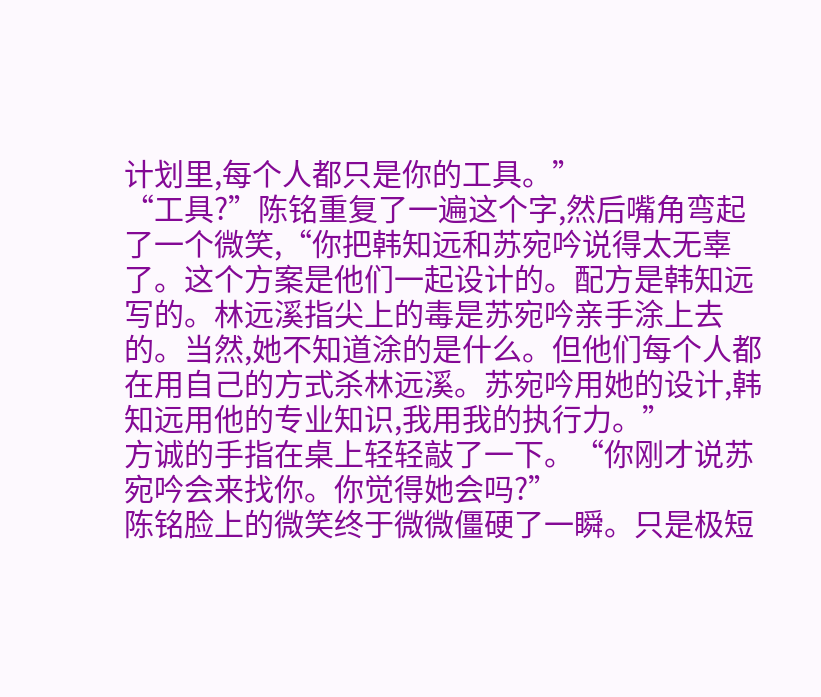计划里,每个人都只是你的工具。”
“工具?”陈铭重复了一遍这个字,然后嘴角弯起了一个微笑,“你把韩知远和苏宛吟说得太无辜了。这个方案是他们一起设计的。配方是韩知远写的。林远溪指尖上的毒是苏宛吟亲手涂上去的。当然,她不知道涂的是什么。但他们每个人都在用自己的方式杀林远溪。苏宛吟用她的设计,韩知远用他的专业知识,我用我的执行力。”
方诚的手指在桌上轻轻敲了一下。“你刚才说苏宛吟会来找你。你觉得她会吗?”
陈铭脸上的微笑终于微微僵硬了一瞬。只是极短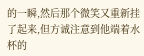的一瞬,然后那个微笑又重新挂了起来,但方诚注意到他端着水杯的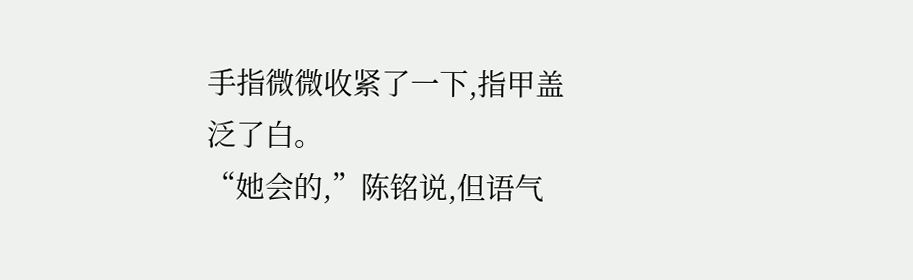手指微微收紧了一下,指甲盖泛了白。
“她会的,”陈铭说,但语气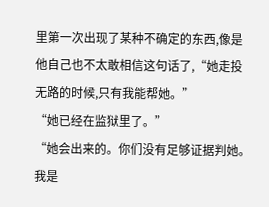里第一次出现了某种不确定的东西,像是他自己也不太敢相信这句话了,“她走投无路的时候,只有我能帮她。”
“她已经在监狱里了。”
“她会出来的。你们没有足够证据判她。我是